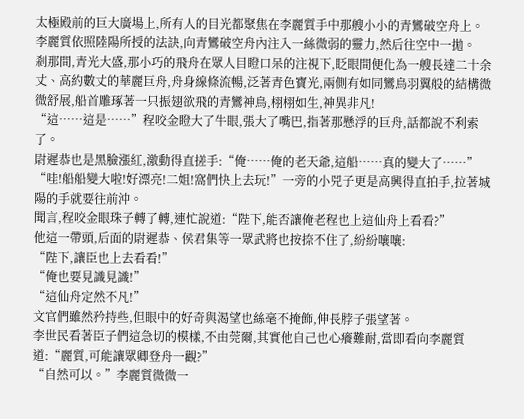太極殿前的巨大廣場上,所有人的目光都聚焦在李麗質手中那艘小小的青鸞破空舟上。
李麗質依照陸陽所授的法訣,向青鸞破空舟內注入一絲微弱的靈力,然后往空中一拋。
剎那間,青光大盛,那小巧的飛舟在眾人目瞪口呆的注視下,眨眼間便化為一艘長達二十余丈、高約數丈的華麗巨舟,舟身線條流暢,泛著青色寶光,兩側有如同鸞鳥羽翼般的結構微微舒展,船首雕琢著一只振翅欲飛的青鸞神鳥,栩栩如生,神異非凡!
“這……這是……”程咬金瞪大了牛眼,張大了嘴巴,指著那懸浮的巨舟,話都說不利索了。
尉遲恭也是黑臉漲紅,激動得直搓手:“俺……俺的老天爺,這船……真的變大了……”
“哇!船船變大啦!好漂亮!二姐!窩們快上去玩!”一旁的小兕子更是高興得直拍手,拉著城陽的手就要往前沖。
聞言,程咬金眼珠子轉了轉,連忙說道:“陛下,能否讓俺老程也上這仙舟上看看?”
他這一帶頭,后面的尉遲恭、侯君集等一眾武將也按捺不住了,紛紛嚷嚷:
“陛下,讓臣也上去看看!”
“俺也要見識見識!”
“這仙舟定然不凡!”
文官們雖然矜持些,但眼中的好奇與渴望也絲毫不掩飾,伸長脖子張望著。
李世民看著臣子們這急切的模樣,不由莞爾,其實他自己也心癢難耐,當即看向李麗質道:“麗質,可能讓眾卿登舟一觀?”
“自然可以。”李麗質微微一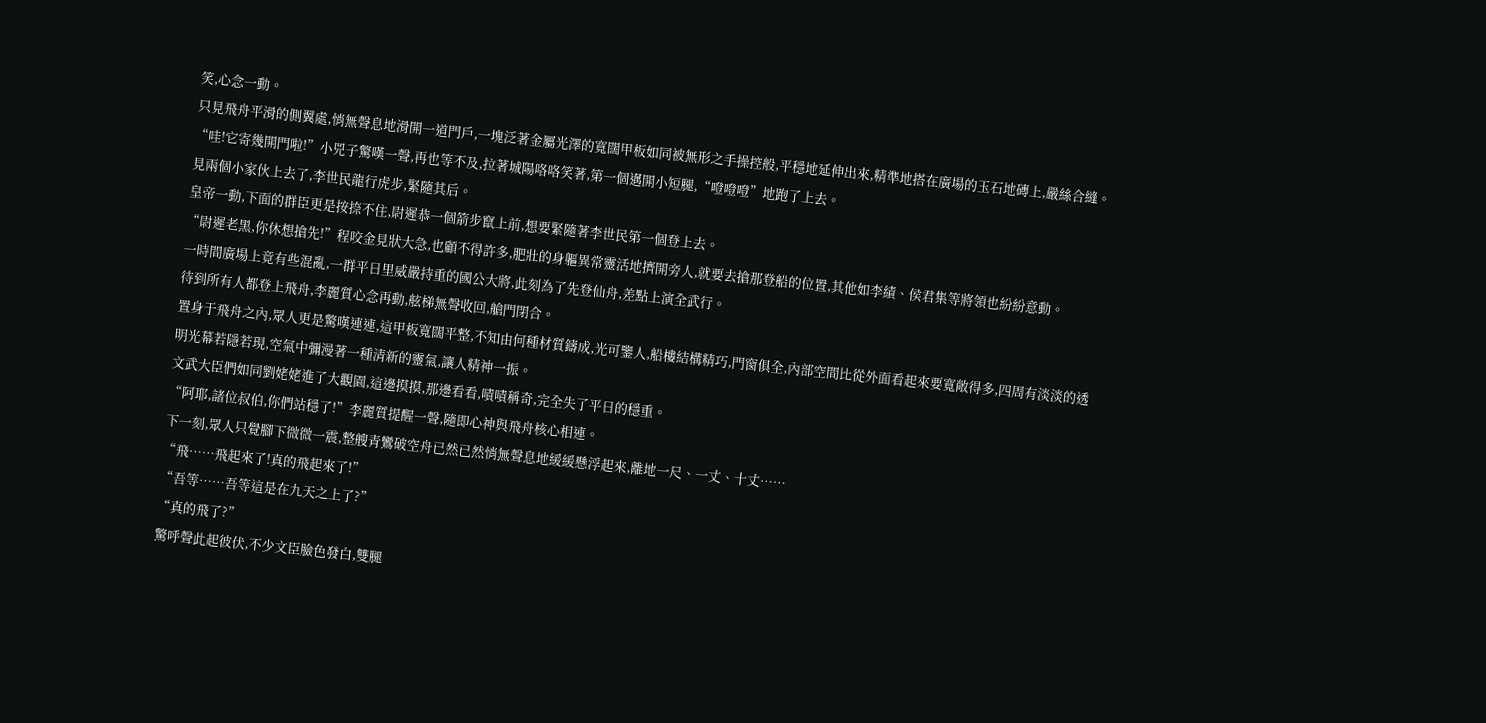笑,心念一動。
只見飛舟平滑的側翼處,悄無聲息地滑開一道門戶,一塊泛著金屬光澤的寬闊甲板如同被無形之手操控般,平穩地延伸出來,精準地搭在廣場的玉石地磚上,嚴絲合縫。
“哇!它寄幾開門啦!”小兕子驚嘆一聲,再也等不及,拉著城陽咯咯笑著,第一個邁開小短腿,“噔噔噔”地跑了上去。
見兩個小家伙上去了,李世民龍行虎步,緊隨其后。
皇帝一動,下面的群臣更是按捺不住,尉遲恭一個箭步竄上前,想要緊隨著李世民第一個登上去。
“尉遲老黑,你休想搶先!”程咬金見狀大急,也顧不得許多,肥壯的身軀異常靈活地擠開旁人,就要去搶那登船的位置,其他如李績、侯君集等將領也紛紛意動。
一時間廣場上竟有些混亂,一群平日里威嚴持重的國公大將,此刻為了先登仙舟,差點上演全武行。
待到所有人都登上飛舟,李麗質心念再動,舷梯無聲收回,艙門閉合。
置身于飛舟之內,眾人更是驚嘆連連,這甲板寬闊平整,不知由何種材質鑄成,光可鑒人,船樓結構精巧,門窗俱全,內部空間比從外面看起來要寬敞得多,四周有淡淡的透明光幕若隱若現,空氣中彌漫著一種清新的靈氣,讓人精神一振。
文武大臣們如同劉姥姥進了大觀園,這邊摸摸,那邊看看,嘖嘖稱奇,完全失了平日的穩重。
“阿耶,諸位叔伯,你們站穩了!”李麗質提醒一聲,隨即心神與飛舟核心相連。
下一刻,眾人只覺腳下微微一震,整艘青鸞破空舟已然已然悄無聲息地緩緩懸浮起來,離地一尺、一丈、十丈……
“飛……飛起來了!真的飛起來了!”
“吾等……吾等這是在九天之上了?”
“真的飛了?”
驚呼聲此起彼伏,不少文臣臉色發白,雙腿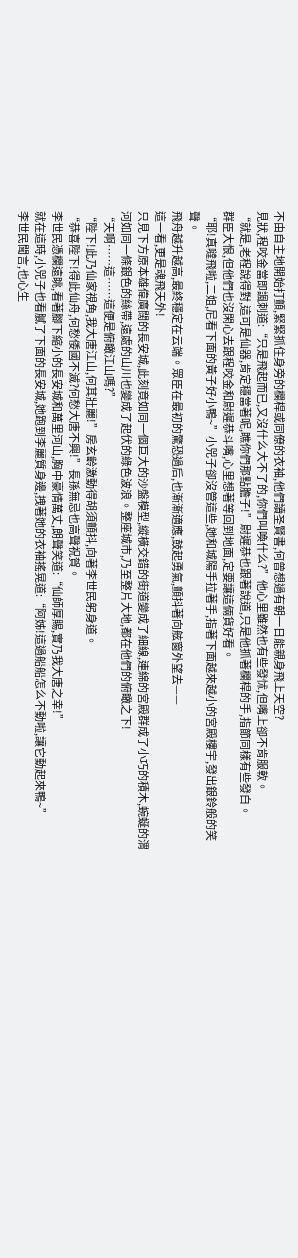不由自主地開始打顫,緊緊抓住身旁的欄桿或同僚的衣袖,他們讀圣賢書,何曾想過有朝一日能親身飛上天空?
見狀,程咬金當即諷刺道:“只是飛起而已,又沒什么大不了的,你們叫喚什么?”他心里雖然也有些發怵,但嘴上卻不肯服軟。
“就是,老程說得對,這可是仙器,肯定穩當著呢,瞧你們那點膽子!”尉遲恭也跟著說道,只是他抓著欄桿的手,指節同樣有些發白。
群臣大恨,但他們也沒閑心去跟程咬金和尉遲恭斗嘴,心里想著等回到地面,定要讓這倆貨好看。
“耶!真噠飛啦,二姐,尼看下面的黃子好小鴨~”小兕子卻沒管這些,她和城陽手拉著手,指著下面越來越小的宮殿樓宇,發出銀鈴般的笑聲。
飛舟越升越高,最終穩定在云端。眾臣在最初的驚恐過后,也漸漸適應,鼓起勇氣,顫抖著向舷窗外望去——
這一看,更是魂飛天外!
只見下方原本雄偉廣闊的長安城,此刻竟如同一個巨大的沙盤模型,縱橫交錯的街道變成了細線,連綿的宮殿群成了小巧的積木,蜿蜒的渭河如同一條銀色的絲帶,遠處的山川也變成了起伏的綠色波浪。整座城市,乃至整片大地,都在他們的俯瞰之下!
“天啊……這……這便是俯瞰江山嗎?”
“陛下!此乃仙家視角,我大唐江山,何其壯麗!”房玄齡激動得胡須顫抖,向著李世民躬身道。
“恭喜陛下!得此仙舟,何愁倭國不滅?何愁大唐不興!”長孫無忌也高聲祝賀。
李世民憑欄遠眺,看著腳下縮小的長安城和萬里河山,胸中豪情萬丈,朗聲笑道:“仙師厚賜,實乃我大唐之幸!”
就在這時,小兕子也看膩了下面的長安城,她跑到李麗質身邊,拽著她的衣袖搖晃道:“阿姊!這過船船怎么不動啦,讓它動起來鴨~”
李世民聞言,也心生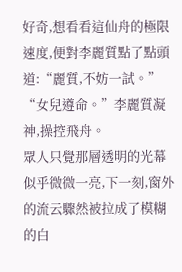好奇,想看看這仙舟的極限速度,便對李麗質點了點頭道:“麗質,不妨一試。”
“女兒遵命。”李麗質凝神,操控飛舟。
眾人只覺那層透明的光幕似乎微微一亮,下一刻,窗外的流云驟然被拉成了模糊的白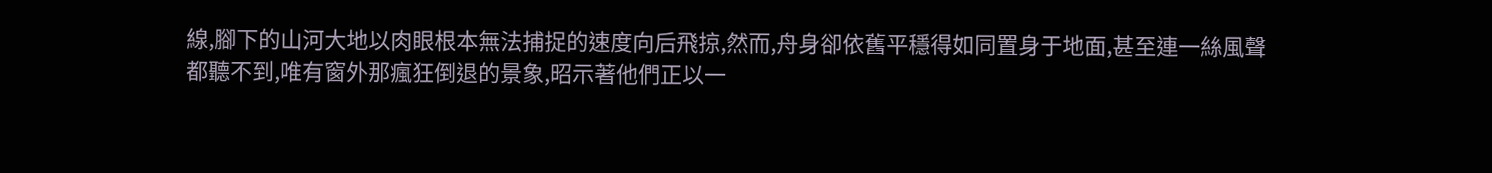線,腳下的山河大地以肉眼根本無法捕捉的速度向后飛掠,然而,舟身卻依舊平穩得如同置身于地面,甚至連一絲風聲都聽不到,唯有窗外那瘋狂倒退的景象,昭示著他們正以一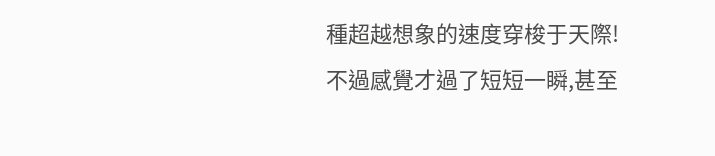種超越想象的速度穿梭于天際!
不過感覺才過了短短一瞬,甚至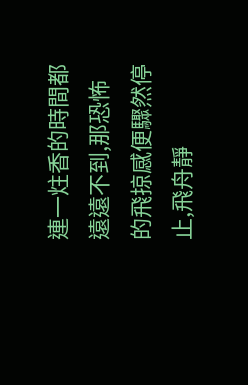連一炷香的時間都遠遠不到,那恐怖的飛掠感便驟然停止,飛舟靜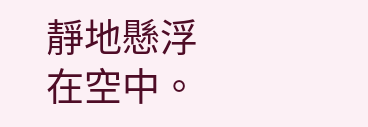靜地懸浮在空中。